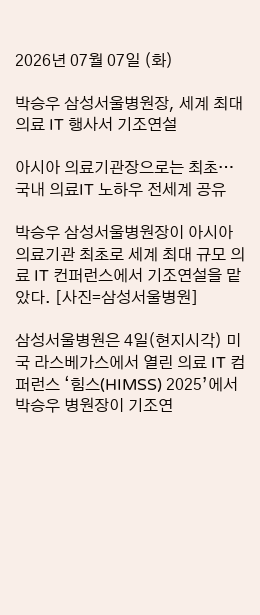2026년 07월 07일 (화)

박승우 삼성서울병원장, 세계 최대 의료 IT 행사서 기조연설

아시아 의료기관장으로는 최초…국내 의료IT 노하우 전세계 공유

박승우 삼성서울병원장이 아시아 의료기관 최초로 세계 최대 규모 의료 IT 컨퍼런스에서 기조연설을 맡았다. [사진=삼성서울병원]

삼성서울병원은 4일(현지시각) 미국 라스베가스에서 열린 의료 IT 컴퍼런스 ‘힘스(HIMSS) 2025’에서 박승우 병원장이 기조연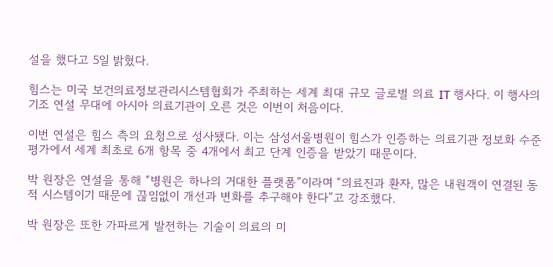설을 했다고 5일 밝혔다.

힘스는 미국 보건의료정보관리시스템협회가 주최하는 세계 최대 규모 글로벌 의료 IT 행사다. 이 행사의 기조 연설 무대에 아시아 의료기관이 오른 것은 이번이 처음이다.

이번 연설은 힘스 측의 요청으로 성사됐다. 이는 삼성서울병원이 힘스가 인증하는 의료기관 정보화 수준 평가에서 세계 최초로 6개 항목 중 4개에서 최고 단계 인증을 받았기 때문이다.

박 원장은 연설을 통해 “병원은 하나의 거대한 플랫폼”이라며 “의료진과 환자, 많은 내원객이 연결된 동적 시스템이기 때문에 끊임없이 개선과 변화를 추구해야 한다”고 강조했다.

박 원장은 또한 가파르게 발전하는 기술이 의료의 미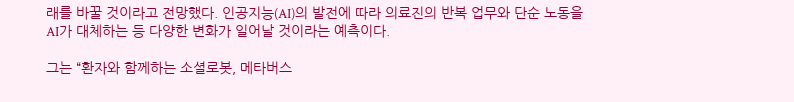래를 바꿀 것이라고 전망했다. 인공지능(AI)의 발전에 따라 의료진의 반복 업무와 단순 노동을 AI가 대체하는 등 다양한 변화가 일어날 것이라는 예측이다.

그는 “환자와 함께하는 소셜로봇, 메타버스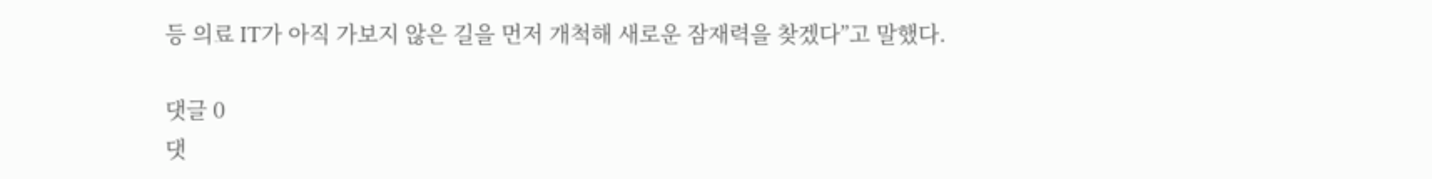등 의료 IT가 아직 가보지 않은 길을 먼저 개척해 새로운 잠재력을 찾겠다”고 말했다.

댓글 0
댓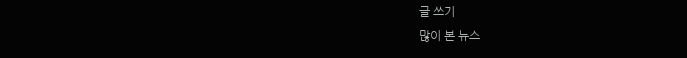글 쓰기
많이 본 뉴스